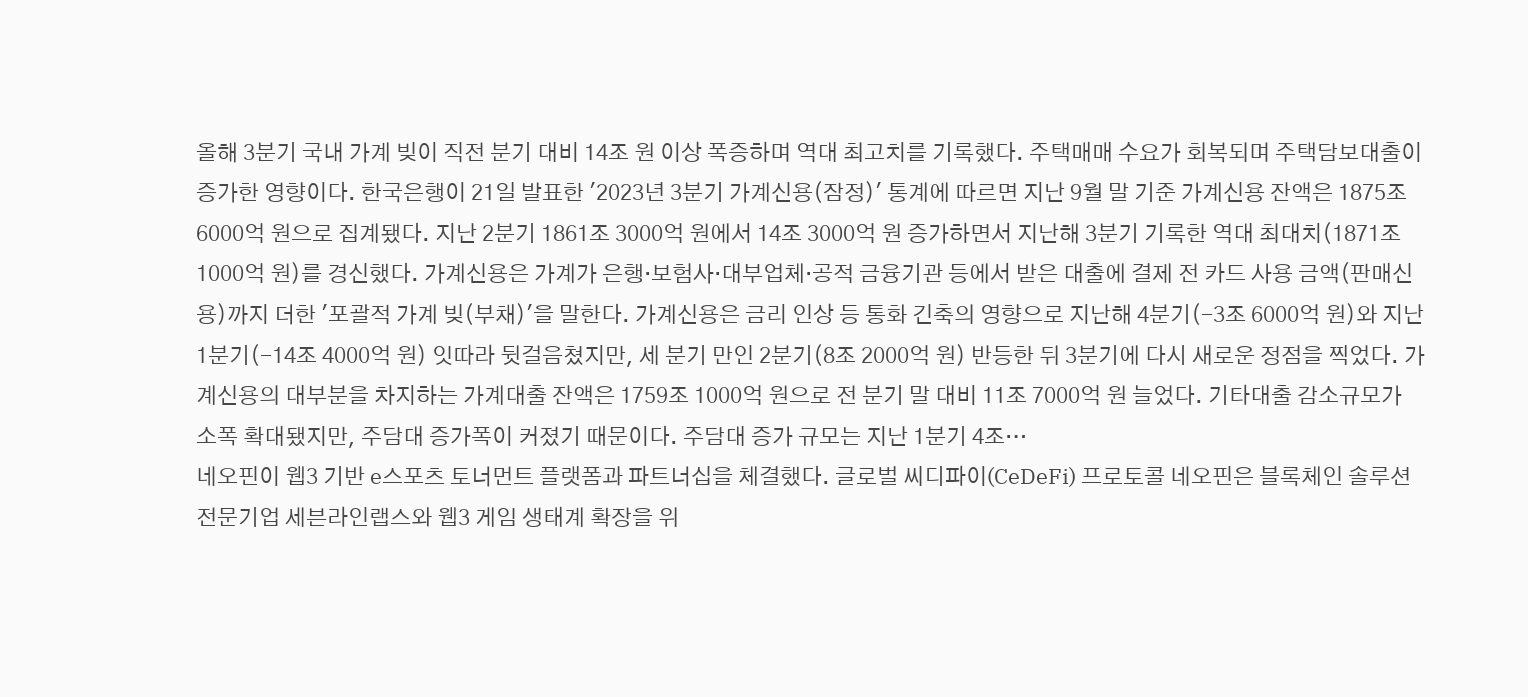올해 3분기 국내 가계 빚이 직전 분기 대비 14조 원 이상 폭증하며 역대 최고치를 기록했다. 주택매매 수요가 회복되며 주택담보대출이 증가한 영향이다. 한국은행이 21일 발표한 '2023년 3분기 가계신용(잠정)' 통계에 따르면 지난 9월 말 기준 가계신용 잔액은 1875조 6000억 원으로 집계됐다. 지난 2분기 1861조 3000억 원에서 14조 3000억 원 증가하면서 지난해 3분기 기록한 역대 최대치(1871조 1000억 원)를 경신했다. 가계신용은 가계가 은행·보험사·대부업체·공적 금융기관 등에서 받은 대출에 결제 전 카드 사용 금액(판매신용)까지 더한 '포괄적 가계 빚(부채)'을 말한다. 가계신용은 금리 인상 등 통화 긴축의 영향으로 지난해 4분기(-3조 6000억 원)와 지난 1분기(-14조 4000억 원) 잇따라 뒷걸음쳤지만, 세 분기 만인 2분기(8조 2000억 원) 반등한 뒤 3분기에 다시 새로운 정점을 찍었다. 가계신용의 대부분을 차지하는 가계대출 잔액은 1759조 1000억 원으로 전 분기 말 대비 11조 7000억 원 늘었다. 기타대출 감소규모가 소폭 확대됐지만, 주담대 증가폭이 커졌기 때문이다. 주담대 증가 규모는 지난 1분기 4조…
네오핀이 웹3 기반 e스포츠 토너먼트 플랫폼과 파트너십을 체결했다. 글로벌 씨디파이(CeDeFi) 프로토콜 네오핀은 블록체인 솔루션 전문기업 세븐라인랩스와 웹3 게임 생태계 확장을 위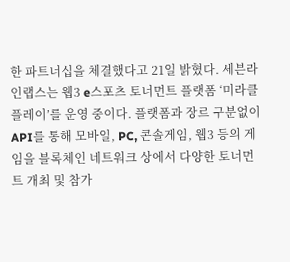한 파트너십을 체결했다고 21일 밝혔다. 세븐라인랩스는 웹3 e스포츠 토너먼트 플랫폼 ‘미라클 플레이’를 운영 중이다. 플랫폼과 장르 구분없이 API를 통해 모바일, PC, 콘솔게임, 웹3 등의 게임을 블록체인 네트워크 상에서 다양한 토너먼트 개최 및 참가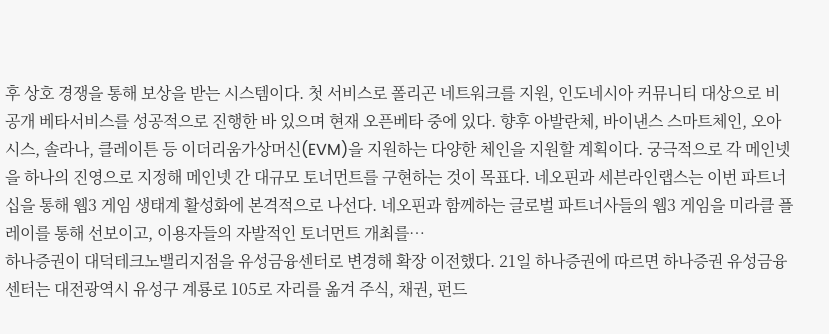후 상호 경쟁을 통해 보상을 받는 시스템이다. 첫 서비스로 폴리곤 네트워크를 지원, 인도네시아 커뮤니티 대상으로 비공개 베타서비스를 성공적으로 진행한 바 있으며 현재 오픈베타 중에 있다. 향후 아발란체, 바이낸스 스마트체인, 오아시스, 솔라나, 클레이튼 등 이더리움가상머신(EVM)을 지원하는 다양한 체인을 지원할 계획이다. 궁극적으로 각 메인넷을 하나의 진영으로 지정해 메인넷 간 대규모 토너먼트를 구현하는 것이 목표다. 네오핀과 세븐라인랩스는 이번 파트너십을 통해 웹3 게임 생태계 활성화에 본격적으로 나선다. 네오핀과 함께하는 글로벌 파트너사들의 웹3 게임을 미라클 플레이를 통해 선보이고, 이용자들의 자발적인 토너먼트 개최를…
하나증권이 대덕테크노밸리지점을 유성금융센터로 변경해 확장 이전했다. 21일 하나증권에 따르면 하나증권 유성금융센터는 대전광역시 유성구 계룡로 105로 자리를 옮겨 주식, 채권, 펀드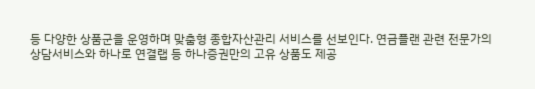등 다양한 상품군을 운영하며 맞춤형 종합자산관리 서비스를 선보인다. 연금플랜 관련 전문가의 상담서비스와 하나로 연결랩 등 하나증권만의 고유 상품도 제공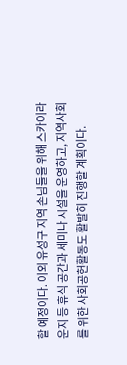할 예정이다. 이외 유성구 지역 손님들을 위해 스카이라운지 등 휴식 공간과 세미나 시설을 운영하고, 지역사회를 위한 사회공헌활동도 활발히 진행할 계획이다.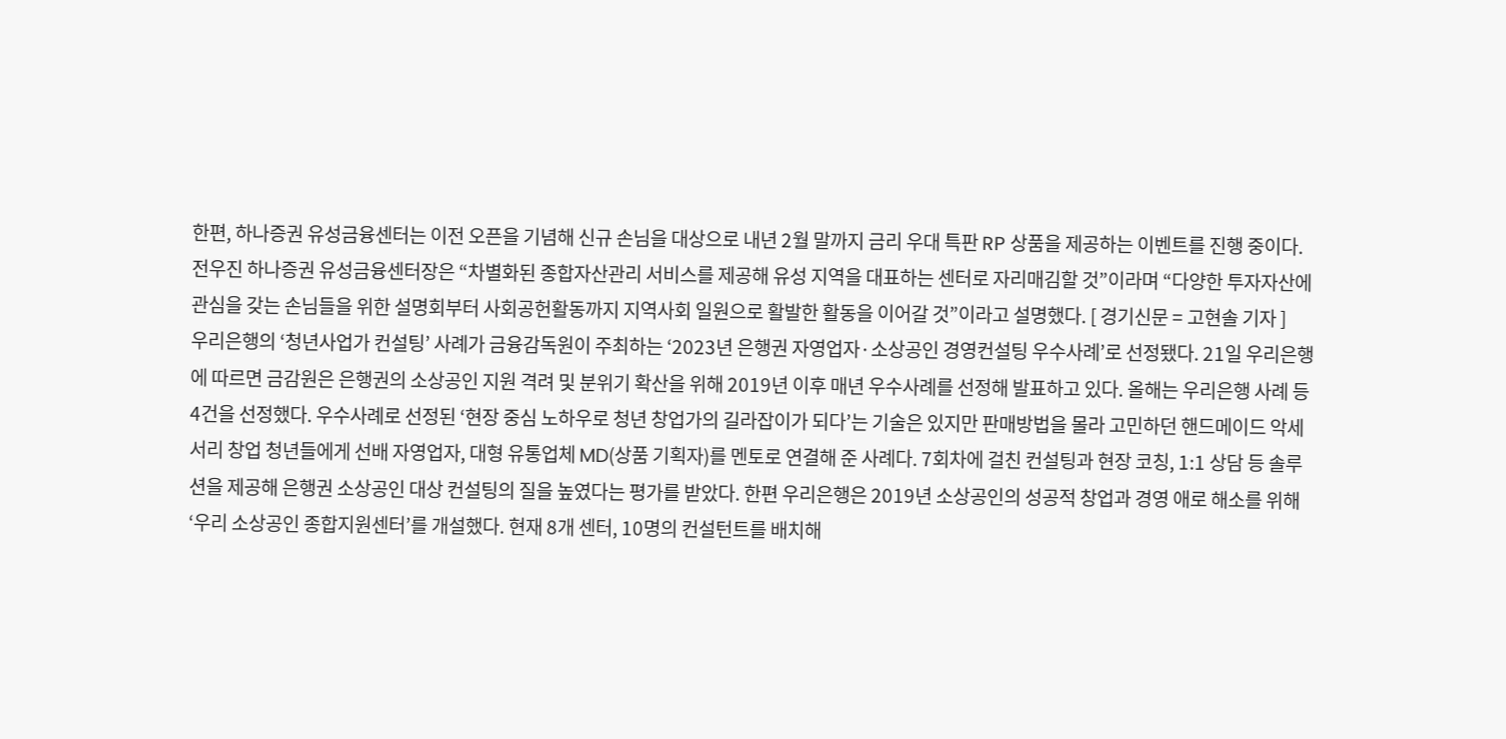한편, 하나증권 유성금융센터는 이전 오픈을 기념해 신규 손님을 대상으로 내년 2월 말까지 금리 우대 특판 RP 상품을 제공하는 이벤트를 진행 중이다. 전우진 하나증권 유성금융센터장은 “차별화된 종합자산관리 서비스를 제공해 유성 지역을 대표하는 센터로 자리매김할 것”이라며 “다양한 투자자산에 관심을 갖는 손님들을 위한 설명회부터 사회공헌활동까지 지역사회 일원으로 활발한 활동을 이어갈 것”이라고 설명했다. [ 경기신문 = 고현솔 기자 ]
우리은행의 ‘청년사업가 컨설팅’ 사례가 금융감독원이 주최하는 ‘2023년 은행권 자영업자·소상공인 경영컨설팅 우수사례’로 선정됐다. 21일 우리은행에 따르면 금감원은 은행권의 소상공인 지원 격려 및 분위기 확산을 위해 2019년 이후 매년 우수사례를 선정해 발표하고 있다. 올해는 우리은행 사례 등 4건을 선정했다. 우수사례로 선정된 ‘현장 중심 노하우로 청년 창업가의 길라잡이가 되다’는 기술은 있지만 판매방법을 몰라 고민하던 핸드메이드 악세서리 창업 청년들에게 선배 자영업자, 대형 유통업체 MD(상품 기획자)를 멘토로 연결해 준 사례다. 7회차에 걸친 컨설팅과 현장 코칭, 1:1 상담 등 솔루션을 제공해 은행권 소상공인 대상 컨설팅의 질을 높였다는 평가를 받았다. 한편 우리은행은 2019년 소상공인의 성공적 창업과 경영 애로 해소를 위해 ‘우리 소상공인 종합지원센터’를 개설했다. 현재 8개 센터, 10명의 컨설턴트를 배치해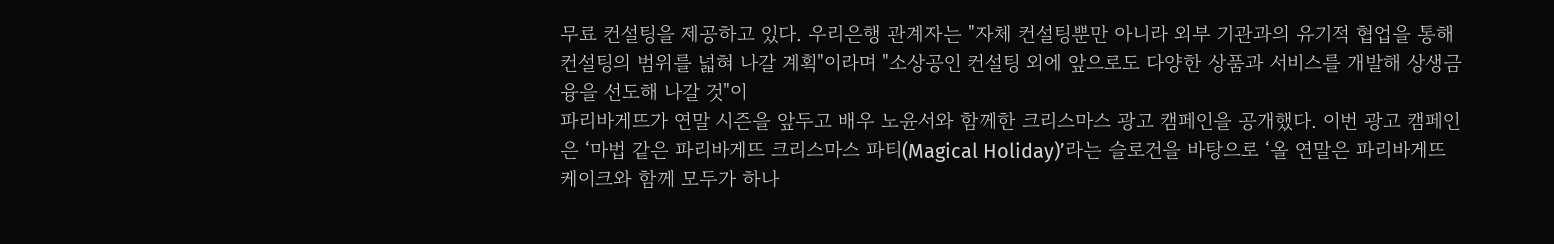무료 컨설팅을 제공하고 있다. 우리은행 관계자는 "자체 컨설팅뿐만 아니라 외부 기관과의 유기적 협업을 통해 컨설팅의 범위를 넓혀 나갈 계획"이라며 "소상공인 컨설팅 외에 앞으로도 다양한 상품과 서비스를 개발해 상생금융을 선도해 나갈 것"이
파리바게뜨가 연말 시즌을 앞두고 배우 노윤서와 함께한 크리스마스 광고 캠페인을 공개했다. 이번 광고 캠페인은 ‘마법 같은 파리바게뜨 크리스마스 파티(Magical Holiday)’라는 슬로건을 바탕으로 ‘올 연말은 파리바게뜨 케이크와 함께 모두가 하나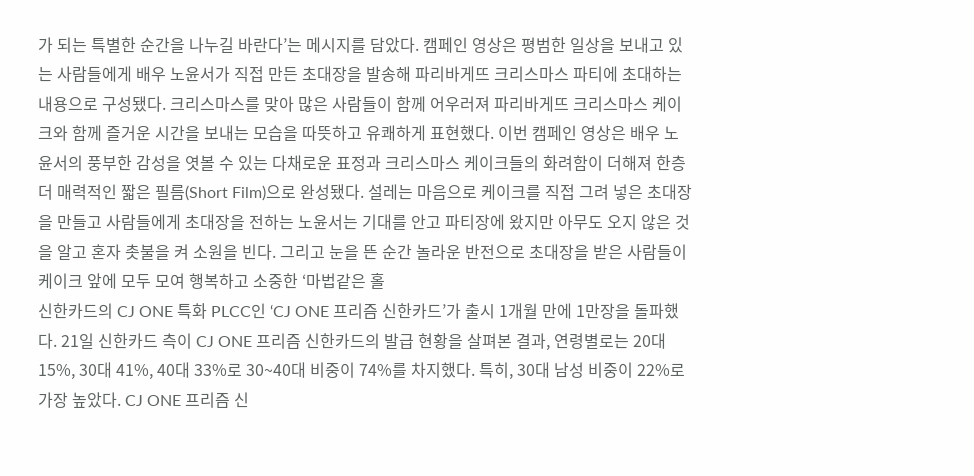가 되는 특별한 순간을 나누길 바란다’는 메시지를 담았다. 캠페인 영상은 평범한 일상을 보내고 있는 사람들에게 배우 노윤서가 직접 만든 초대장을 발송해 파리바게뜨 크리스마스 파티에 초대하는 내용으로 구성됐다. 크리스마스를 맞아 많은 사람들이 함께 어우러져 파리바게뜨 크리스마스 케이크와 함께 즐거운 시간을 보내는 모습을 따뜻하고 유쾌하게 표현했다. 이번 캠페인 영상은 배우 노윤서의 풍부한 감성을 엿볼 수 있는 다채로운 표정과 크리스마스 케이크들의 화려함이 더해져 한층 더 매력적인 짧은 필름(Short Film)으로 완성됐다. 설레는 마음으로 케이크를 직접 그려 넣은 초대장을 만들고 사람들에게 초대장을 전하는 노윤서는 기대를 안고 파티장에 왔지만 아무도 오지 않은 것을 알고 혼자 촛불을 켜 소원을 빈다. 그리고 눈을 뜬 순간 놀라운 반전으로 초대장을 받은 사람들이 케이크 앞에 모두 모여 행복하고 소중한 ‘마법같은 홀
신한카드의 CJ ONE 특화 PLCC인 ‘CJ ONE 프리즘 신한카드’가 출시 1개월 만에 1만장을 돌파했다. 21일 신한카드 측이 CJ ONE 프리즘 신한카드의 발급 현황을 살펴본 결과, 연령별로는 20대 15%, 30대 41%, 40대 33%로 30~40대 비중이 74%를 차지했다. 특히, 30대 남성 비중이 22%로 가장 높았다. CJ ONE 프리즘 신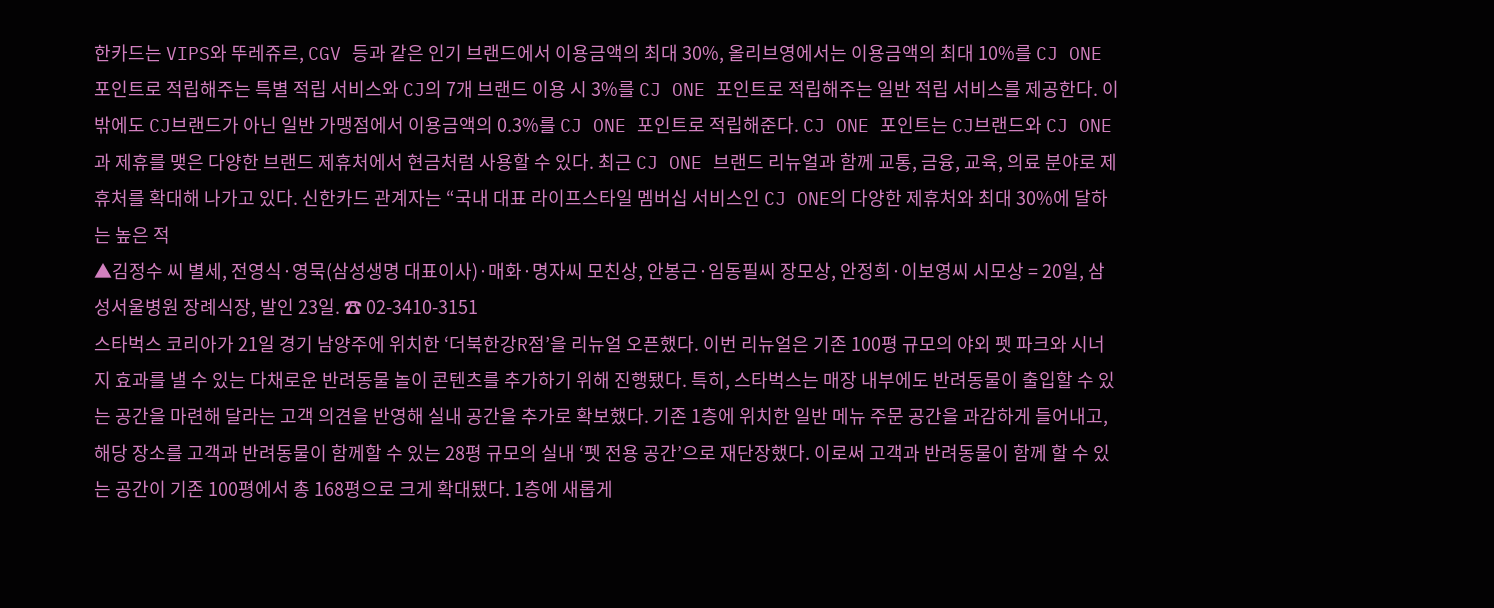한카드는 VIPS와 뚜레쥬르, CGV 등과 같은 인기 브랜드에서 이용금액의 최대 30%, 올리브영에서는 이용금액의 최대 10%를 CJ ONE 포인트로 적립해주는 특별 적립 서비스와 CJ의 7개 브랜드 이용 시 3%를 CJ ONE 포인트로 적립해주는 일반 적립 서비스를 제공한다. 이 밖에도 CJ브랜드가 아닌 일반 가맹점에서 이용금액의 0.3%를 CJ ONE 포인트로 적립해준다. CJ ONE 포인트는 CJ브랜드와 CJ ONE과 제휴를 맺은 다양한 브랜드 제휴처에서 현금처럼 사용할 수 있다. 최근 CJ ONE 브랜드 리뉴얼과 함께 교통, 금융, 교육, 의료 분야로 제휴처를 확대해 나가고 있다. 신한카드 관계자는 “국내 대표 라이프스타일 멤버십 서비스인 CJ ONE의 다양한 제휴처와 최대 30%에 달하는 높은 적
▲김정수 씨 별세, 전영식·영묵(삼성생명 대표이사)·매화·명자씨 모친상, 안봉근·임동필씨 장모상, 안정희·이보영씨 시모상 = 20일, 삼성서울병원 장례식장, 발인 23일. ☎ 02-3410-3151
스타벅스 코리아가 21일 경기 남양주에 위치한 ‘더북한강R점’을 리뉴얼 오픈했다. 이번 리뉴얼은 기존 100평 규모의 야외 펫 파크와 시너지 효과를 낼 수 있는 다채로운 반려동물 놀이 콘텐츠를 추가하기 위해 진행됐다. 특히, 스타벅스는 매장 내부에도 반려동물이 출입할 수 있는 공간을 마련해 달라는 고객 의견을 반영해 실내 공간을 추가로 확보했다. 기존 1층에 위치한 일반 메뉴 주문 공간을 과감하게 들어내고, 해당 장소를 고객과 반려동물이 함께할 수 있는 28평 규모의 실내 ‘펫 전용 공간’으로 재단장했다. 이로써 고객과 반려동물이 함께 할 수 있는 공간이 기존 100평에서 총 168평으로 크게 확대됐다. 1층에 새롭게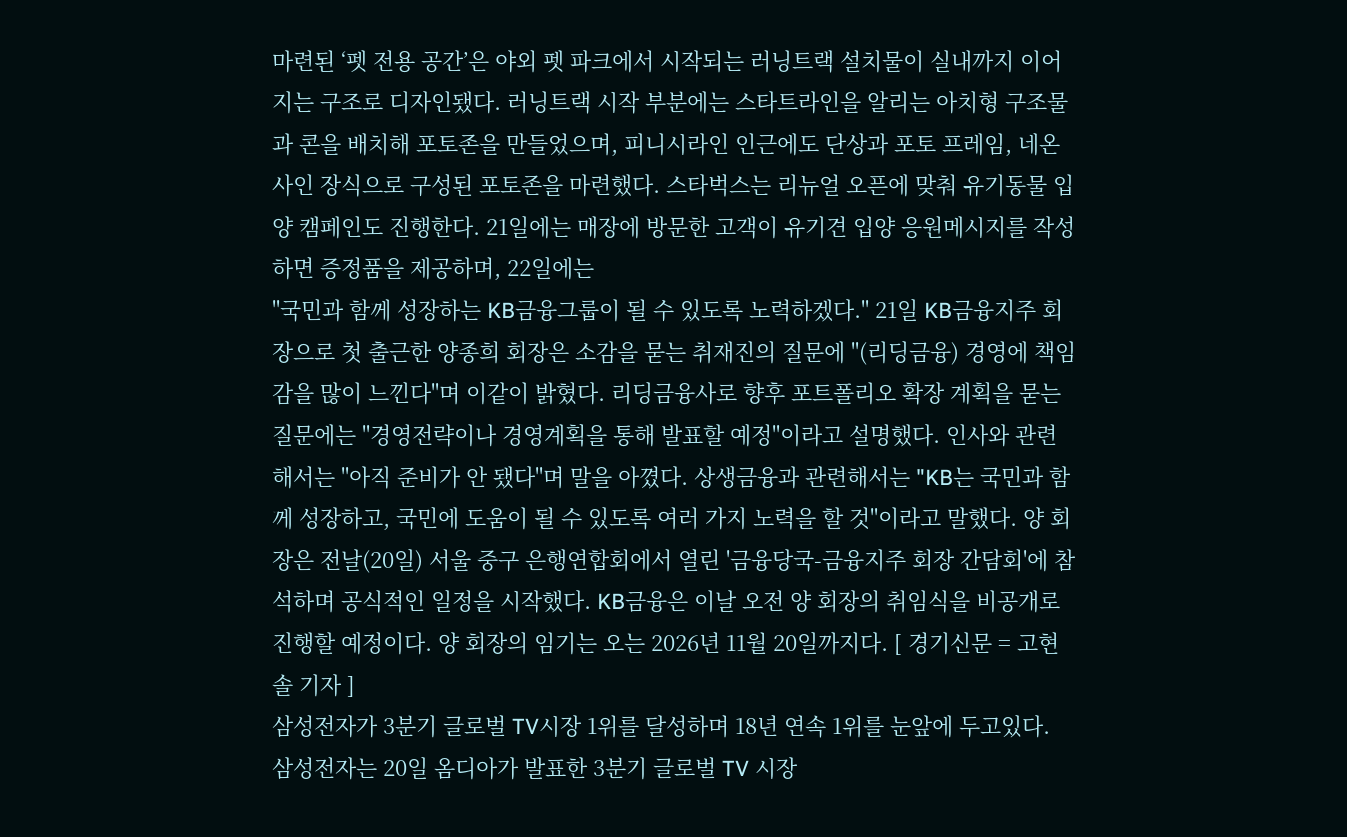마련된 ‘펫 전용 공간’은 야외 펫 파크에서 시작되는 러닝트랙 설치물이 실내까지 이어지는 구조로 디자인됐다. 러닝트랙 시작 부분에는 스타트라인을 알리는 아치형 구조물과 콘을 배치해 포토존을 만들었으며, 피니시라인 인근에도 단상과 포토 프레임, 네온사인 장식으로 구성된 포토존을 마련했다. 스타벅스는 리뉴얼 오픈에 맞춰 유기동물 입양 캠페인도 진행한다. 21일에는 매장에 방문한 고객이 유기견 입양 응원메시지를 작성하면 증정품을 제공하며, 22일에는
"국민과 함께 성장하는 KB금융그룹이 될 수 있도록 노력하겠다." 21일 KB금융지주 회장으로 첫 출근한 양종희 회장은 소감을 묻는 취재진의 질문에 "(리딩금융) 경영에 책임감을 많이 느낀다"며 이같이 밝혔다. 리딩금융사로 향후 포트폴리오 확장 계획을 묻는 질문에는 "경영전략이나 경영계획을 통해 발표할 예정"이라고 설명했다. 인사와 관련해서는 "아직 준비가 안 됐다"며 말을 아꼈다. 상생금융과 관련해서는 "KB는 국민과 함께 성장하고, 국민에 도움이 될 수 있도록 여러 가지 노력을 할 것"이라고 말했다. 양 회장은 전날(20일) 서울 중구 은행연합회에서 열린 '금융당국-금융지주 회장 간담회'에 참석하며 공식적인 일정을 시작했다. KB금융은 이날 오전 양 회장의 취임식을 비공개로 진행할 예정이다. 양 회장의 임기는 오는 2026년 11월 20일까지다. [ 경기신문 = 고현솔 기자 ]
삼성전자가 3분기 글로벌 TV시장 1위를 달성하며 18년 연속 1위를 눈앞에 두고있다. 삼성전자는 20일 옴디아가 발표한 3분기 글로벌 TV 시장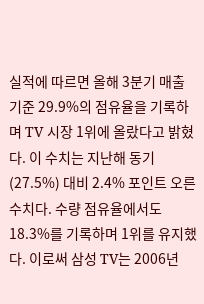실적에 따르면 올해 3분기 매출 기준 29.9%의 점유율을 기록하며 TV 시장 1위에 올랐다고 밝혔다. 이 수치는 지난해 동기(27.5%) 대비 2.4% 포인트 오른 수치다. 수량 점유율에서도 18.3%를 기록하며 1위를 유지했다. 이로써 삼성 TV는 2006년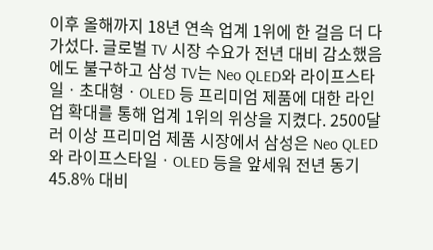이후 올해까지 18년 연속 업계 1위에 한 걸음 더 다가섰다. 글로벌 TV 시장 수요가 전년 대비 감소했음에도 불구하고 삼성 TV는 Neo QLED와 라이프스타일ㆍ초대형ㆍOLED 등 프리미엄 제품에 대한 라인업 확대를 통해 업계 1위의 위상을 지켰다. 2500달러 이상 프리미엄 제품 시장에서 삼성은 Neo QLED와 라이프스타일ㆍOLED 등을 앞세워 전년 동기 45.8% 대비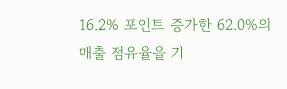16.2% 포인트 증가한 62.0%의 매출 점유율을 기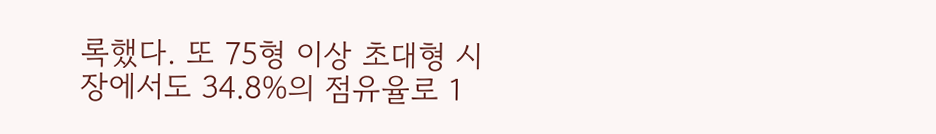록했다. 또 75형 이상 초대형 시장에서도 34.8%의 점유율로 1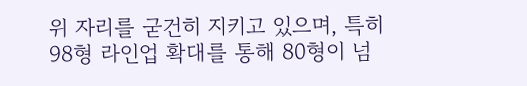위 자리를 굳건히 지키고 있으며, 특히 98형 라인업 확대를 통해 80형이 넘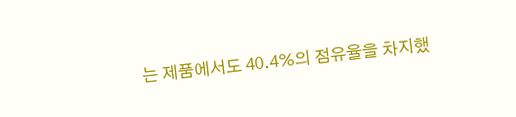는 제품에서도 40.4%의 점유율을 차지했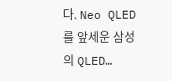다. Neo QLED를 앞세운 삼성의 QLED…